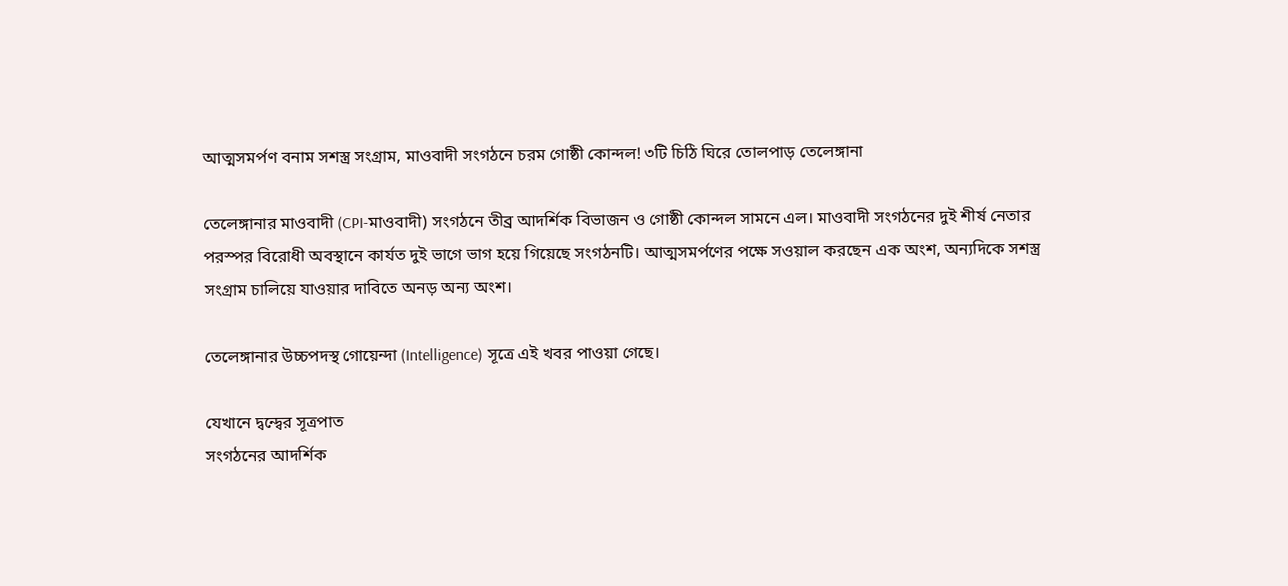আত্মসমর্পণ বনাম সশস্ত্র সংগ্রাম, মাওবাদী সংগঠনে চরম গোষ্ঠী কোন্দল! ৩টি চিঠি ঘিরে তোলপাড় তেলেঙ্গানা

তেলেঙ্গানার মাওবাদী (CPI-মাওবাদী) সংগঠনে তীব্র আদর্শিক বিভাজন ও গোষ্ঠী কোন্দল সামনে এল। মাওবাদী সংগঠনের দুই শীর্ষ নেতার পরস্পর বিরোধী অবস্থানে কার্যত দুই ভাগে ভাগ হয়ে গিয়েছে সংগঠনটি। আত্মসমর্পণের পক্ষে সওয়াল করছেন এক অংশ, অন্যদিকে সশস্ত্র সংগ্রাম চালিয়ে যাওয়ার দাবিতে অনড় অন্য অংশ।

তেলেঙ্গানার উচ্চপদস্থ গোয়েন্দা (Intelligence) সূত্রে এই খবর পাওয়া গেছে।

যেখানে দ্বন্দ্বের সূত্রপাত
সংগঠনের আদর্শিক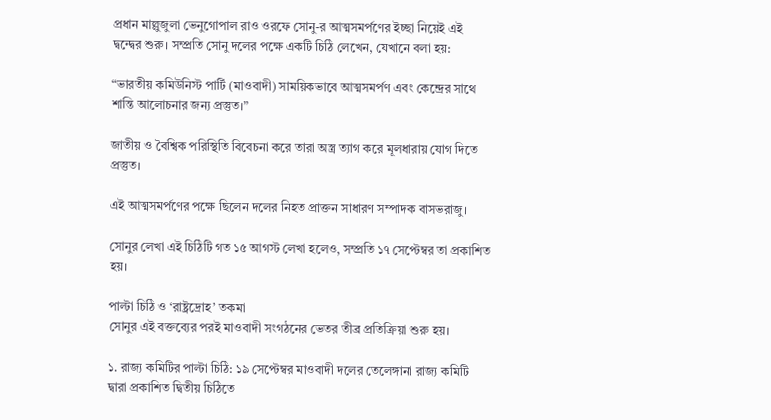প্রধান মাল্লুজুলা ভেনুগোপাল রাও ওরফে সোনু-র আত্মসমর্পণের ইচ্ছা নিয়েই এই দ্বন্দ্বের শুরু। সম্প্রতি সোনু দলের পক্ষে একটি চিঠি লেখেন, যেখানে বলা হয়:

“ভারতীয় কমিউনিস্ট পার্টি (মাওবাদী) সাময়িকভাবে আত্মসমর্পণ এবং কেন্দ্রের সাথে শান্তি আলোচনার জন্য প্রস্তুত।”

জাতীয় ও বৈশ্বিক পরিস্থিতি বিবেচনা করে তারা অস্ত্র ত্যাগ করে মূলধারায় যোগ দিতে প্রস্তুত।

এই আত্মসমর্পণের পক্ষে ছিলেন দলের নিহত প্রাক্তন সাধারণ সম্পাদক বাসভরাজু।

সোনুর লেখা এই চিঠিটি গত ১৫ আগস্ট লেখা হলেও, সম্প্রতি ১৭ সেপ্টেম্বর তা প্রকাশিত হয়।

পাল্টা চিঠি ও ‘রাষ্ট্রদ্রোহ’ তকমা
সোনুর এই বক্তব্যের পরই মাওবাদী সংগঠনের ভেতর তীব্র প্রতিক্রিয়া শুরু হয়।

১. রাজ্য কমিটির পাল্টা চিঠি: ১৯ সেপ্টেম্বর মাওবাদী দলের তেলেঙ্গানা রাজ্য কমিটি দ্বারা প্রকাশিত দ্বিতীয় চিঠিতে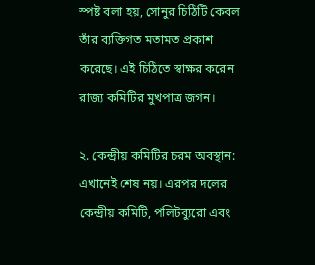স্পষ্ট বলা হয়, সোনুর চিঠিটি কেবল তাঁর ব্যক্তিগত মতামত প্রকাশ করেছে। এই চিঠিতে স্বাক্ষর করেন রাজ্য কমিটির মুখপাত্র জগন।

২. কেন্দ্রীয় কমিটির চরম অবস্থান: এখানেই শেষ নয়। এরপর দলের কেন্দ্রীয় কমিটি, পলিটব্যুরো এবং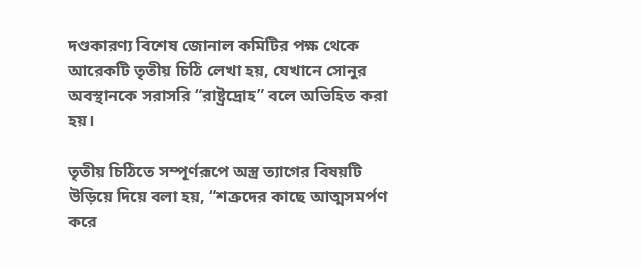দণ্ডকারণ্য বিশেষ জোনাল কমিটির পক্ষ থেকে আরেকটি তৃতীয় চিঠি লেখা হয়, যেখানে সোনুর অবস্থানকে সরাসরি “রাষ্ট্রদ্রোহ” বলে অভিহিত করা হয়।

তৃতীয় চিঠিতে সম্পূর্ণরূপে অস্ত্র ত্যাগের বিষয়টি উড়িয়ে দিয়ে বলা হয়, “শত্রুদের কাছে আত্মসমর্পণ করে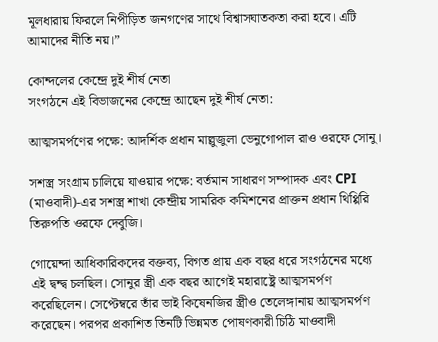মূলধারায় ফিরলে নিপীড়িত জনগণের সাথে বিশ্বাসঘাতকতা করা হবে। এটি আমাদের নীতি নয়।”

কোন্দলের কেন্দ্রে দুই শীর্ষ নেতা
সংগঠনে এই বিভাজনের কেন্দ্রে আছেন দুই শীর্ষ নেতা:

আত্মসমর্পণের পক্ষে: আদর্শিক প্রধান মাল্লুজুলা ভেনুগোপাল রাও ওরফে সোনু।

সশস্ত্র সংগ্রাম চালিয়ে যাওয়ার পক্ষে: বর্তমান সাধারণ সম্পাদক এবং CPI (মাওবাদী)-এর সশস্ত্র শাখা কেন্দ্রীয় সামরিক কমিশনের প্রাক্তন প্রধান থিপ্পিরি তিরুপতি ওরফে দেবুজি।

গোয়েন্দা আধিকারিকদের বক্তব্য, বিগত প্রায় এক বছর ধরে সংগঠনের মধ্যে এই দ্বন্দ্ব চলছিল। সোনুর স্ত্রী এক বছর আগেই মহারাষ্ট্রে আত্মসমর্পণ করেছিলেন। সেপ্টেম্বরে তাঁর ভাই কিষেনজির স্ত্রীও তেলেঙ্গানায় আত্মসমর্পণ করেছেন। পরপর প্রকাশিত তিনটি ভিন্নমত পোষণকারী চিঠি মাওবাদী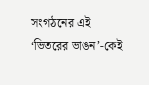সংগঠনের এই ‘ভিতরের ভাঙন’-কেই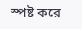স্পষ্ট করে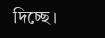দিচ্ছে।